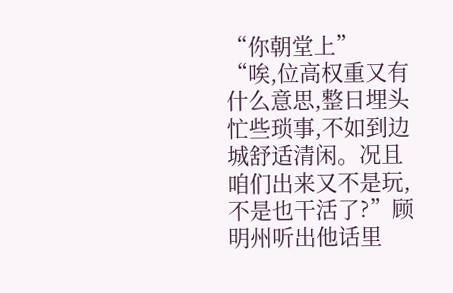“你朝堂上”
“唉,位高权重又有什么意思,整日埋头忙些琐事,不如到边城舒适清闲。况且咱们出来又不是玩,不是也干活了?”顾明州听出他话里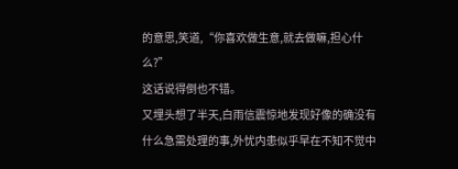的意思,笑道,“你喜欢做生意,就去做嘛,担心什么?”
这话说得倒也不错。
又埋头想了半天,白雨信震惊地发现好像的确没有什么急需处理的事,外忧内患似乎早在不知不觉中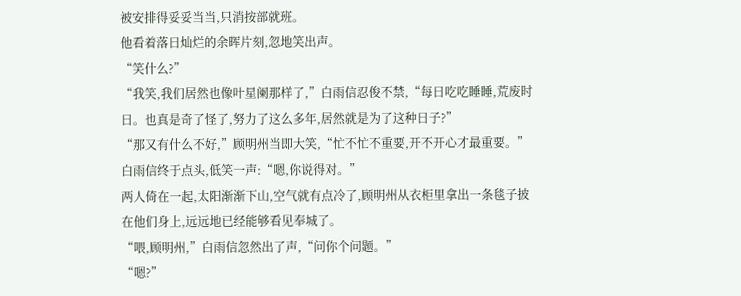被安排得妥妥当当,只消按部就班。
他看着落日灿烂的余晖片刻,忽地笑出声。
“笑什么?”
“我笑,我们居然也像叶星阑那样了,”白雨信忍俊不禁,“每日吃吃睡睡,荒废时日。也真是奇了怪了,努力了这么多年,居然就是为了这种日子?”
“那又有什么不好,”顾明州当即大笑,“忙不忙不重要,开不开心才最重要。”
白雨信终于点头,低笑一声:“嗯,你说得对。”
两人倚在一起,太阳渐渐下山,空气就有点冷了,顾明州从衣柜里拿出一条毯子披在他们身上,远远地已经能够看见奉城了。
“喂,顾明州,”白雨信忽然出了声,“问你个问题。”
“嗯?”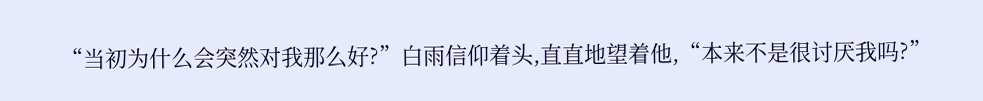“当初为什么会突然对我那么好?”白雨信仰着头,直直地望着他,“本来不是很讨厌我吗?”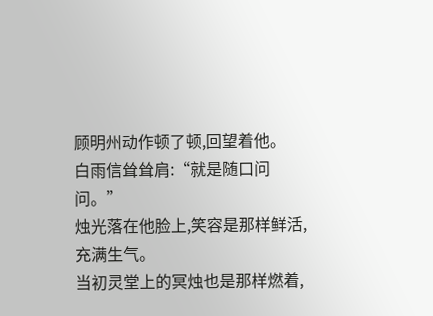顾明州动作顿了顿,回望着他。
白雨信耸耸肩:“就是随口问问。”
烛光落在他脸上,笑容是那样鲜活,充满生气。
当初灵堂上的冥烛也是那样燃着,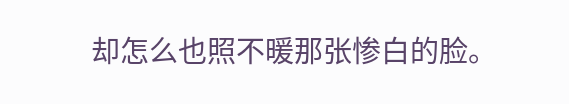却怎么也照不暖那张惨白的脸。